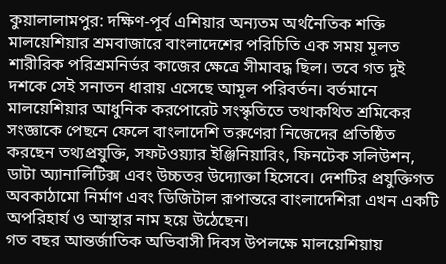কুয়ালালামপুর: দক্ষিণ-পূর্ব এশিয়ার অন্যতম অর্থনৈতিক শক্তি মালয়েশিয়ার শ্রমবাজারে বাংলাদেশের পরিচিতি এক সময় মূলত শারীরিক পরিশ্রমনির্ভর কাজের ক্ষেত্রে সীমাবদ্ধ ছিল। তবে গত দুই দশকে সেই সনাতন ধারায় এসেছে আমূল পরিবর্তন। বর্তমানে মালয়েশিয়ার আধুনিক করপোরেট সংস্কৃতিতে তথাকথিত শ্রমিকের সংজ্ঞাকে পেছনে ফেলে বাংলাদেশি তরুণেরা নিজেদের প্রতিষ্ঠিত করছেন তথ্যপ্রযুক্তি, সফটওয়্যার ইঞ্জিনিয়ারিং, ফিনটেক সলিউশন, ডাটা অ্যানালিটিক্স এবং উচ্চতর উদ্যোক্তা হিসেবে। দেশটির প্রযুক্তিগত অবকাঠামো নির্মাণ এবং ডিজিটাল রূপান্তরে বাংলাদেশিরা এখন একটি অপরিহার্য ও আস্থার নাম হয়ে উঠেছেন।
গত বছর আন্তর্জাতিক অভিবাসী দিবস উপলক্ষে মালয়েশিয়ায়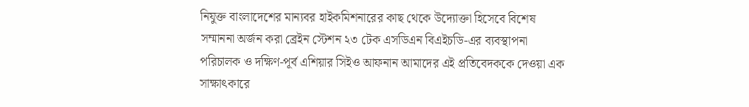নিযুক্ত বাংলাদেশের মান্যবর হাইকমিশনারের কাছ থেকে উদ্যোক্তা হিসেবে বিশেষ সম্মাননা অর্জন করা ব্রেইন স্টেশন ২৩ টেক এসডিএন বিএইচডি-এর ব্যবস্থাপনা পরিচালক ও দক্ষিণ-পূর্ব এশিয়ার সিইও আফনান আমাদের এই প্রতিবেদককে দেওয়া এক সাক্ষাৎকারে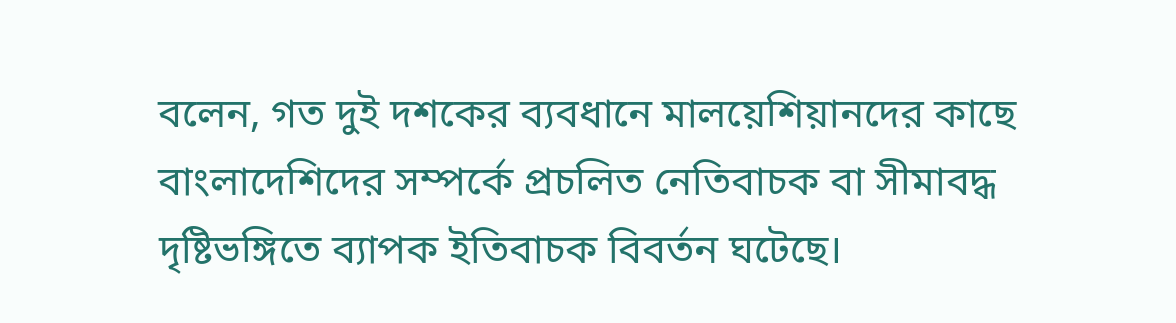বলেন, গত দুই দশকের ব্যবধানে মালয়েশিয়ানদের কাছে বাংলাদেশিদের সম্পর্কে প্রচলিত নেতিবাচক বা সীমাবদ্ধ দৃষ্টিভঙ্গিতে ব্যাপক ইতিবাচক বিবর্তন ঘটেছে।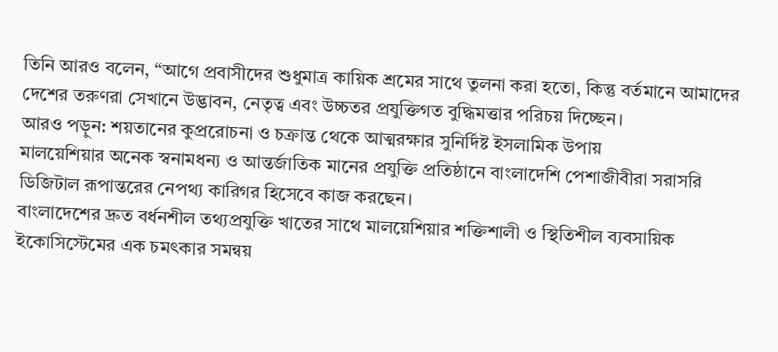তিনি আরও বলেন, “আগে প্রবাসীদের শুধুমাত্র কায়িক শ্রমের সাথে তুলনা করা হতো, কিন্তু বর্তমানে আমাদের দেশের তরুণরা সেখানে উদ্ভাবন, নেতৃত্ব এবং উচ্চতর প্রযুক্তিগত বুদ্ধিমত্তার পরিচয় দিচ্ছেন।
আরও পড়ুন: শয়তানের কুপ্ররোচনা ও চক্রান্ত থেকে আত্মরক্ষার সুনির্দিষ্ট ইসলামিক উপায়
মালয়েশিয়ার অনেক স্বনামধন্য ও আন্তর্জাতিক মানের প্রযুক্তি প্রতিষ্ঠানে বাংলাদেশি পেশাজীবীরা সরাসরি ডিজিটাল রূপান্তরের নেপথ্য কারিগর হিসেবে কাজ করছেন।
বাংলাদেশের দ্রুত বর্ধনশীল তথ্যপ্রযুক্তি খাতের সাথে মালয়েশিয়ার শক্তিশালী ও স্থিতিশীল ব্যবসায়িক ইকোসিস্টেমের এক চমৎকার সমন্বয়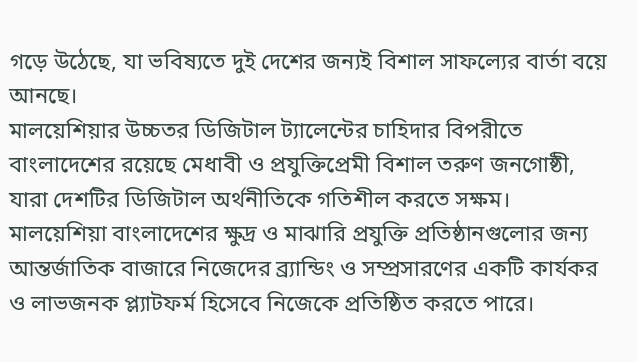গড়ে উঠেছে, যা ভবিষ্যতে দুই দেশের জন্যই বিশাল সাফল্যের বার্তা বয়ে আনছে।
মালয়েশিয়ার উচ্চতর ডিজিটাল ট্যালেন্টের চাহিদার বিপরীতে বাংলাদেশের রয়েছে মেধাবী ও প্রযুক্তিপ্রেমী বিশাল তরুণ জনগোষ্ঠী, যারা দেশটির ডিজিটাল অর্থনীতিকে গতিশীল করতে সক্ষম।
মালয়েশিয়া বাংলাদেশের ক্ষুদ্র ও মাঝারি প্রযুক্তি প্রতিষ্ঠানগুলোর জন্য আন্তর্জাতিক বাজারে নিজেদের ব্র্যান্ডিং ও সম্প্রসারণের একটি কার্যকর ও লাভজনক প্ল্যাটফর্ম হিসেবে নিজেকে প্রতিষ্ঠিত করতে পারে।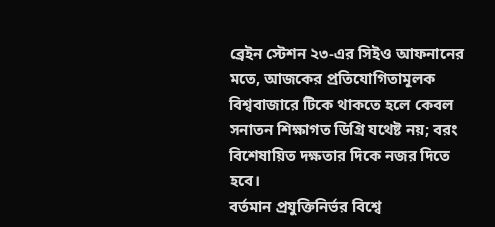ব্রেইন স্টেশন ২৩-এর সিইও আফনানের মতে, আজকের প্রতিযোগিতামূলক বিশ্ববাজারে টিকে থাকতে হলে কেবল সনাতন শিক্ষাগত ডিগ্রি যথেষ্ট নয়; বরং বিশেষায়িত দক্ষতার দিকে নজর দিতে হবে।
বর্তমান প্রযুক্তিনির্ভর বিশ্বে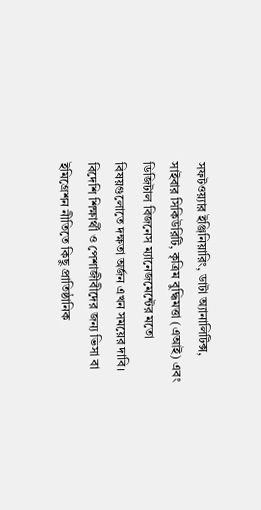সফটওয়্যার ইঞ্জিনিয়ারিং, ডাটা অ্যানালিটিক্স, সাইবার সিকিউরিটি, কৃত্রিম বুদ্ধিমত্তা (এআই) এবং ডিজিটাল বিজনেস ম্যানেজমেন্টের মতো বিষয়গুলোতে দক্ষতা অর্জন এখন সময়ের দাবি।
বিদেশি শিক্ষার্থী ও পেশাজীবীদের জন্য ভিসা বা ইমিগ্রেশন নীতিতে কিছু প্রাতিষ্ঠানিক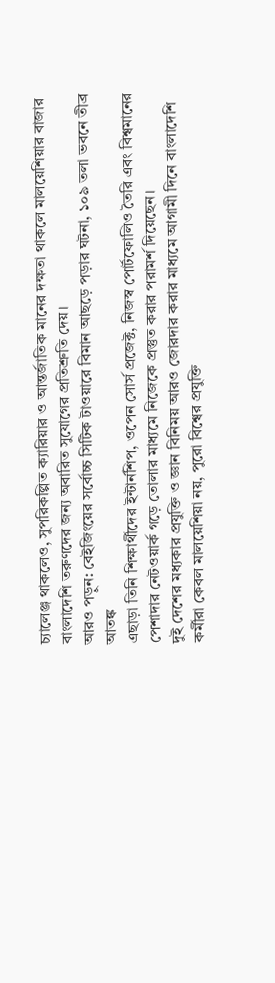চ্যালেঞ্জ থাকলেও, সুপরিকল্পিত ক্যারিয়ার ও আন্তর্জাতিক মানের দক্ষতা থাকলে মালয়েশিয়ার বাজার বাংলাদেশি তরুণদের জন্য অবারিত সুযোগের প্রতিশ্রুতি দেয়।
আরও পড়ুন: বেইজিংয়ের সর্বোচ্চ সিটিক টাওয়ারে বিমান আছড়ে পড়ার ঘটনা, ১০৯ তলা ভবনে তীব্র আতঙ্ক
এছাড়া তিনি শিক্ষার্থীদের ইন্টার্নশিপ, ওপেন সোর্স প্রজেক্ট, নিজস্ব পোর্টফোলিও তৈরি এবং বিশ্বমানের পেশাদার নেটওয়ার্ক গড়ে তোলার মাধ্যমে নিজেকে প্রস্তুত করার পরামর্শ দিয়েছেন।
দুই দেশের মধ্যকার প্রযুক্তি ও জ্ঞান বিনিময় আরও জোরদার করার মাধ্যমে আগামী দিনে বাংলাদেশি কর্মীরা কেবল মালয়েশিয়া নয়, পুরো বিশ্বের প্রযুক্তি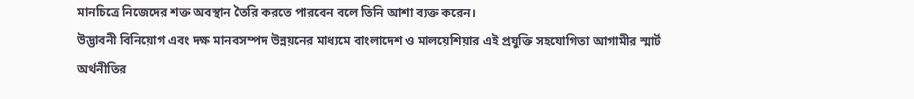মানচিত্রে নিজেদের শক্ত অবস্থান তৈরি করতে পারবেন বলে তিনি আশা ব্যক্ত করেন।
উদ্ভাবনী বিনিয়োগ এবং দক্ষ মানবসম্পদ উন্নয়নের মাধ্যমে বাংলাদেশ ও মালয়েশিয়ার এই প্রযুক্তি সহযোগিতা আগামীর স্মার্ট অর্থনীতির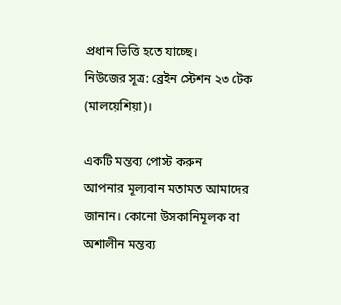প্রধান ভিত্তি হতে যাচ্ছে।
নিউজের সূত্র: ব্রেইন স্টেশন ২৩ টেক (মালয়েশিয়া)।

একটি মন্তব্য পোস্ট করুন
আপনার মূল্যবান মতামত আমাদের জানান। কোনো উসকানিমূলক বা অশালীন মন্তব্য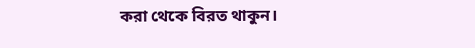করা থেকে বিরত থাকুন।